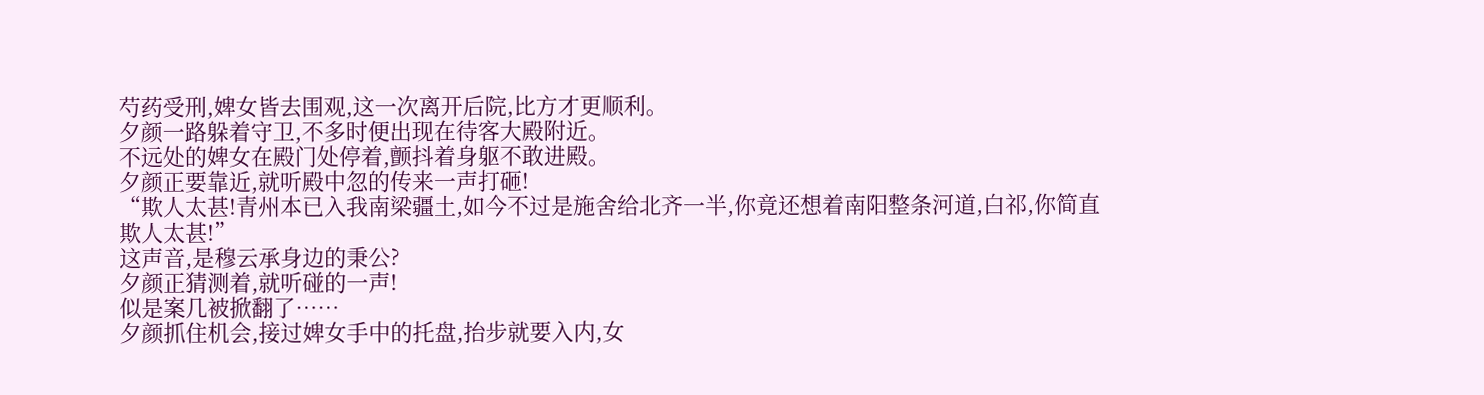芍药受刑,婢女皆去围观,这一次离开后院,比方才更顺利。
夕颜一路躲着守卫,不多时便出现在待客大殿附近。
不远处的婢女在殿门处停着,颤抖着身躯不敢进殿。
夕颜正要靠近,就听殿中忽的传来一声打砸!
“欺人太甚!青州本已入我南梁疆土,如今不过是施舍给北齐一半,你竟还想着南阳整条河道,白祁,你简直欺人太甚!”
这声音,是穆云承身边的秉公?
夕颜正猜测着,就听碰的一声!
似是案几被掀翻了……
夕颜抓住机会,接过婢女手中的托盘,抬步就要入内,女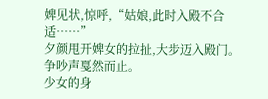婢见状,惊呼,“姑娘,此时入殿不合适……”
夕颜甩开婢女的拉扯,大步迈入殿门。
争吵声戛然而止。
少女的身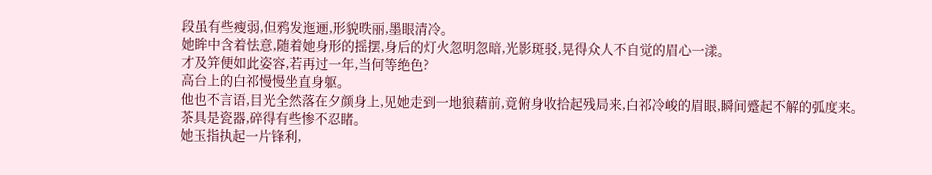段虽有些瘦弱,但鸦发迤逦,形貌昳丽,墨眼清冷。
她眸中含着怯意,随着她身形的摇摆,身后的灯火忽明忽暗,光影斑驳,晃得众人不自觉的眉心一漾。
才及笄便如此姿容,若再过一年,当何等绝色?
高台上的白祁慢慢坐直身躯。
他也不言语,目光全然落在夕颜身上,见她走到一地狼藉前,竟俯身收拾起残局来,白祁冷峻的眉眼,瞬间蹙起不解的弧度来。
茶具是瓷器,碎得有些惨不忍睹。
她玉指执起一片锋利,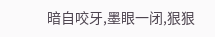暗自咬牙,墨眼一闭,狠狠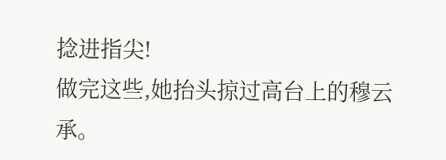捻进指尖!
做完这些,她抬头掠过高台上的穆云承。